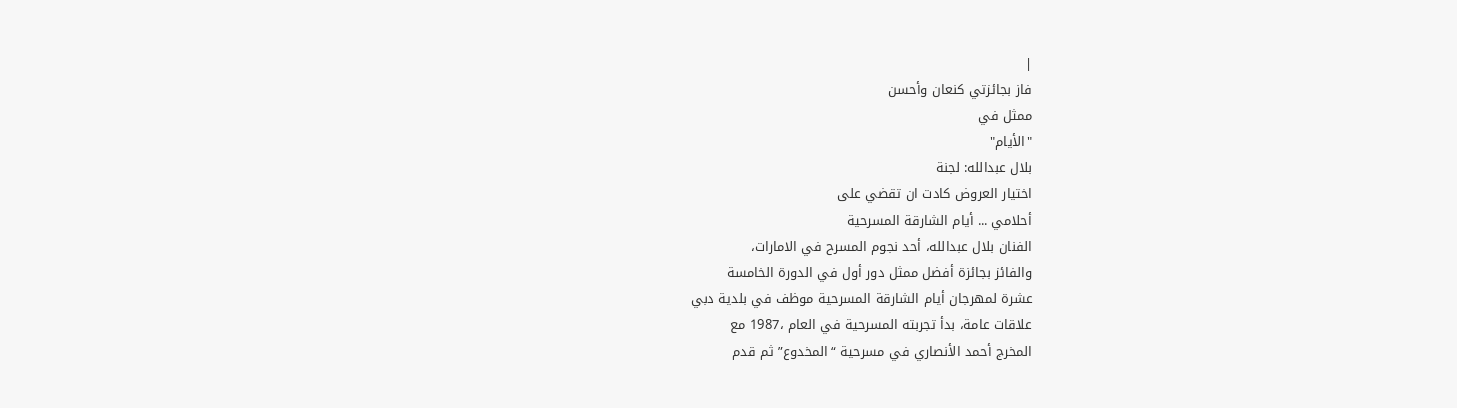|
فاز بجائزتي كنعان وأحسن
ممثل في
"الأيام"
بلال عبدالله: لجنة
اختيار العروض كادت ان تقضي على
أحلامي ... أيام الشارقة المسرحية
الفنان بلال عبدالله، أحد نجوم المسرح في الامارات،
والفائز بجائزة أفضل ممثل دور أول في الدورة الخامسة
عشرة لمهرجان أيام الشارقة المسرحية موظف في بلدية دبي
علاقات عامة، بدأ تجربته المسرحية في العام ،1987 مع
المخرج أحمد الأنصاري في مسرحية “المخدوع” ثم قدم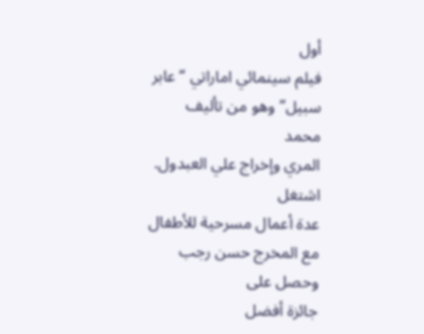أول
فيلم سينمائي اماراتي “عابر سبيل” وهو من تأليف محمد
المري وإخراج علي العبدول.
اشتغل
عدة أعمال مسرحية للأطفال مع المخرج حسن رجب وحصل على
جائزة أفضل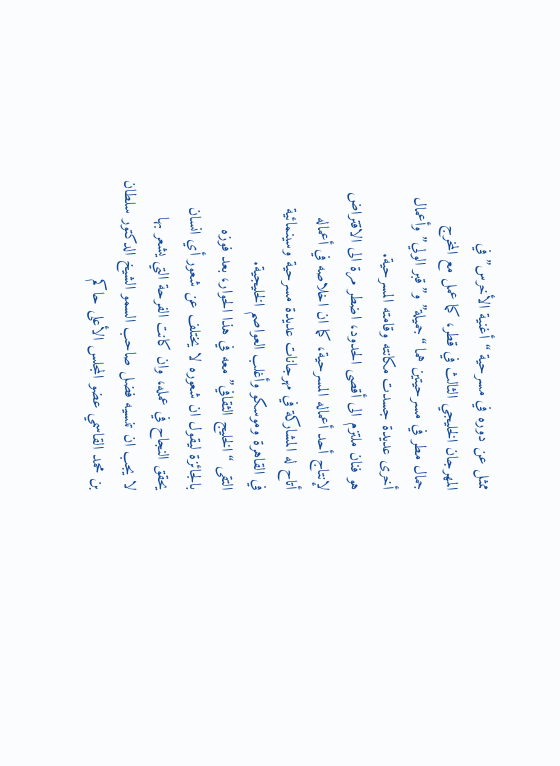ممثل عن دوره في مسرحية “أغنية الأخرس” في
المهرجان الخليجي الثالث في قطر، كما عمل مع المخرج
جمال مطر في مسرحيتين هما “جميلة” و”قبر الولي” وأعمال
أخرى عديدة جسدت مكانته وقامته المسرحية.
هو فنان ملتزم الى أقصى الحدود، اضطر مرة الى الاقتراض
لإنتاج أحد أعماله المسرحية، كما ان اخلاصه في أعماله
أتاح له المشاركة في مهرجانات عديدة مسرحية وسينمائية
في القاهرة وموسكو وأغلب العواصم الخليجية.
التقى “الخليج الثقافي” معه في هذا الحوار، بعد فوزه
بالجائزة ليقول ان شعوره لا يختلف عن شعور أي انسان
يحقق النجاح في عمله، وان كانت الفرحة التي يشعر بها
لا يجب ان تنسيه فضل صاحب السمو الشيخ الدكتور سلطان
بن محمد القاسمي عضو المجلس الأعلى حاكم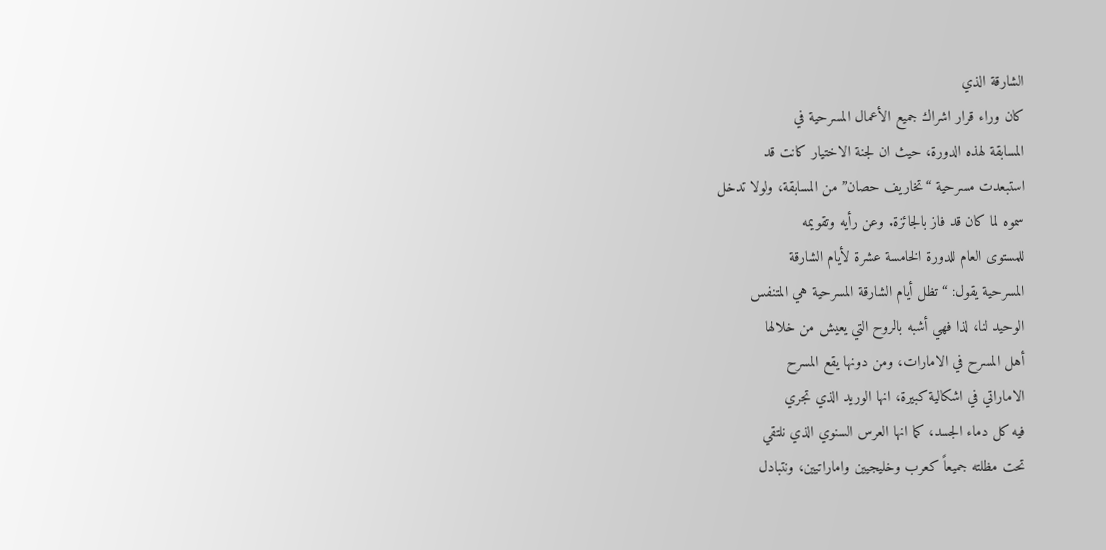الشارقة الذي
كان وراء قرار اشراك جميع الأعمال المسرحية في
المسابقة لهذه الدورة، حيث ان لجنة الاختيار كانت قد
استبعدت مسرحية “تخاريف حصان” من المسابقة، ولولا تدخل
سموه لما كان قد فاز بالجائزة. وعن رأيه وتقويمه
للمستوى العام للدورة الخامسة عشرة لأيام الشارقة
المسرحية يقول: “تظل أيام الشارقة المسرحية هي المتنفس
الوحيد لنا، لذا فهي أشبه بالروح التي يعيش من خلالها
أهل المسرح في الامارات، ومن دونها يقع المسرح
الاماراتي في اشكالية كبيرة، انها الوريد الذي تجري
فيه كل دماء الجسد، كما انها العرس السنوي الذي نلتقي
تحت مظلته جميعاً كعرب وخليجيين واماراتيين، ونتبادل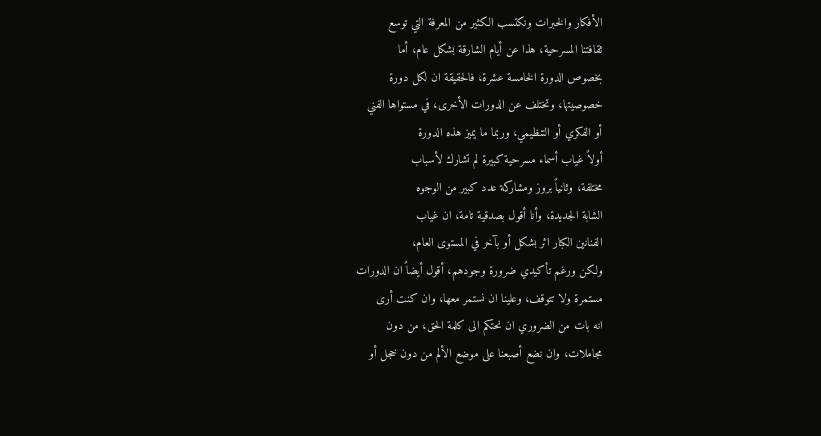الأفكار والخبرات ونكتسب الكثير من المعرفة التي توسع
ثقافتنا المسرحية، هذا عن أيام الشارقة بشكل عام، أما
بخصوص الدورة الخامسة عشرة، فالحقيقة ان لكل دورة
خصوصيتها، وتختلف عن الدورات الأخرى، في مستواها الفني
أو الفكري أو التنظيمي، وربما ما يميز هذه الدورة
أولاً غياب أسماء مسرحية كبيرة لم تشارك لأسباب
مختلفة، وثانياً بروز ومشاركة عدد كبير من الوجوه
الشابة الجديدة، وأنا أقول بصدقية تامة، ان غياب
الفنانين الكبار اثر بشكل أو بآخر في المستوى العام،
ولكن ورغم تأكيدي ضرورة وجودهم، أقول أيضاً ان الدورات
مستمرة ولا تتوقف، وعلينا ان نستمر معها، وان كنت أرى
انه بات من الضروري ان نحتكم الى كلمة الحق، من دون
مجاملات، وان نضع أصبعنا على موضع الألم من دون خجل أو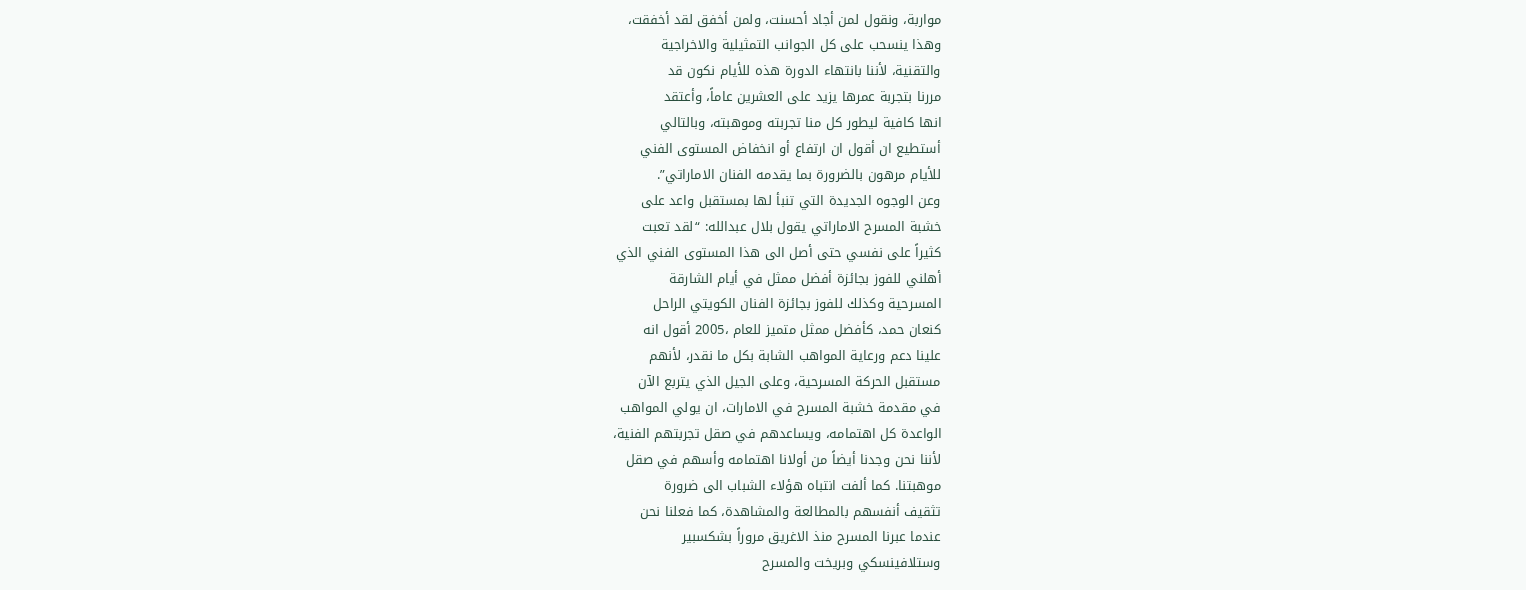مواربة، ونقول لمن أجاد أحسنت، ولمن أخفق لقد أخفقت،
وهذا ينسحب على كل الجوانب التمثيلية والاخراجية
والتقنية، لأننا بانتهاء الدورة هذه للأيام نكون قد
مررنا بتجربة عمرها يزيد على العشرين عاماً، وأعتقد
انها كافية ليطور كل منا تجربته وموهبته، وبالتالي
أستطيع ان أقول ان ارتفاع أو انخفاض المستوى الفني
للأيام مرهون بالضرورة بما يقدمه الفنان الاماراتي”.
وعن الوجوه الجديدة التي تنبأ لها بمستقبل واعد على
خشبة المسرح الاماراتي يقول بلال عبدالله: “لقد تعبت
كثيراً على نفسي حتى أصل الى هذا المستوى الفني الذي
أهلني للفوز بجائزة أفضل ممثل في أيام الشارقة
المسرحية وكذلك للفوز بجائزة الفنان الكويتي الراحل
كنعان حمد، كأفضل ممثل متميز للعام ،2005 أقول انه
علينا دعم ورعاية المواهب الشابة بكل ما نقدر، لأنهم
مستقبل الحركة المسرحية، وعلى الجيل الذي يتربع الآن
في مقدمة خشبة المسرح في الامارات، ان يولي المواهب
الواعدة كل اهتمامه، ويساعدهم في صقل تجربتهم الفنية،
لأننا نحن وجدنا أيضاً من أولانا اهتمامه وأسهم في صقل
موهبتنا. كما ألفت انتباه هؤلاء الشباب الى ضرورة
تثقيف أنفسهم بالمطالعة والمشاهدة، كما فعلنا نحن
عندما عبرنا المسرح منذ الاغريق مروراً بشكسبير
وستلافينسكي وبريخت والمسرح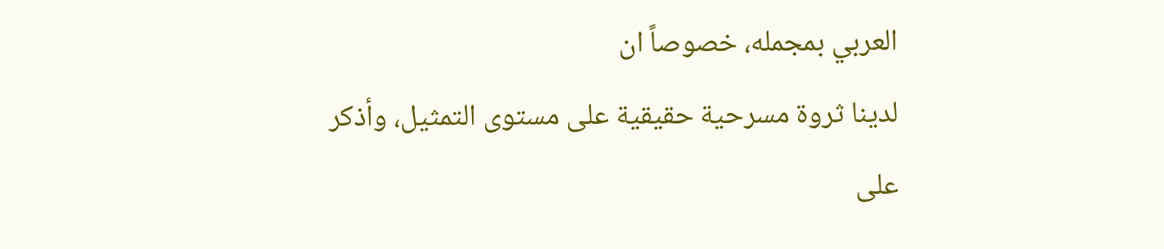العربي بمجمله، خصوصاً ان
لدينا ثروة مسرحية حقيقية على مستوى التمثيل، وأذكر
على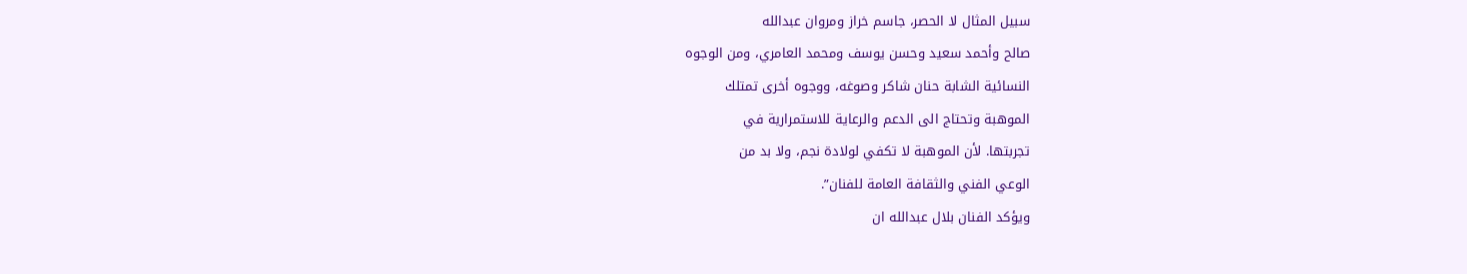سبيل المثال لا الحصر، جاسم خراز ومروان عبدالله
صالح وأحمد سعيد وحسن يوسف ومحمد العامري، ومن الوجوه
النسائية الشابة حنان شاكر وصوغه، ووجوه أخرى تمتلك
الموهبة وتحتاج الى الدعم والرعاية للاستمرارية في
تجربتها. لأن الموهبة لا تكفي لولادة نجم، ولا بد من
الوعي الفني والثقافة العامة للفنان”.
ويؤكد الفنان بلال عبدالله ان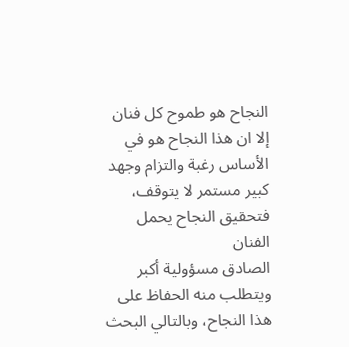النجاح هو طموح كل فنان
إلا ان هذا النجاح هو في الأساس رغبة والتزام وجهد
كبير مستمر لا يتوقف، فتحقيق النجاح يحمل الفنان
الصادق مسؤولية أكبر ويتطلب منه الحفاظ على
هذا النجاح، وبالتالي البحث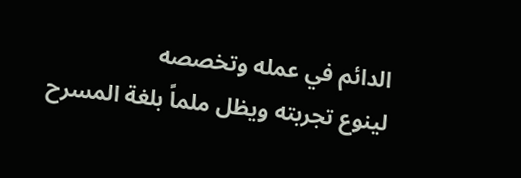الدائم في عمله وتخصصه
لينوع تجربته ويظل ملماً بلغة المسرح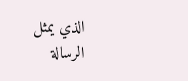الذي يمثل
الرسالة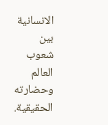الانسانية بين شعوب العالم وحضارته الحقيقية.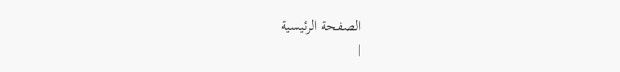الصفحة الرئيسية
|